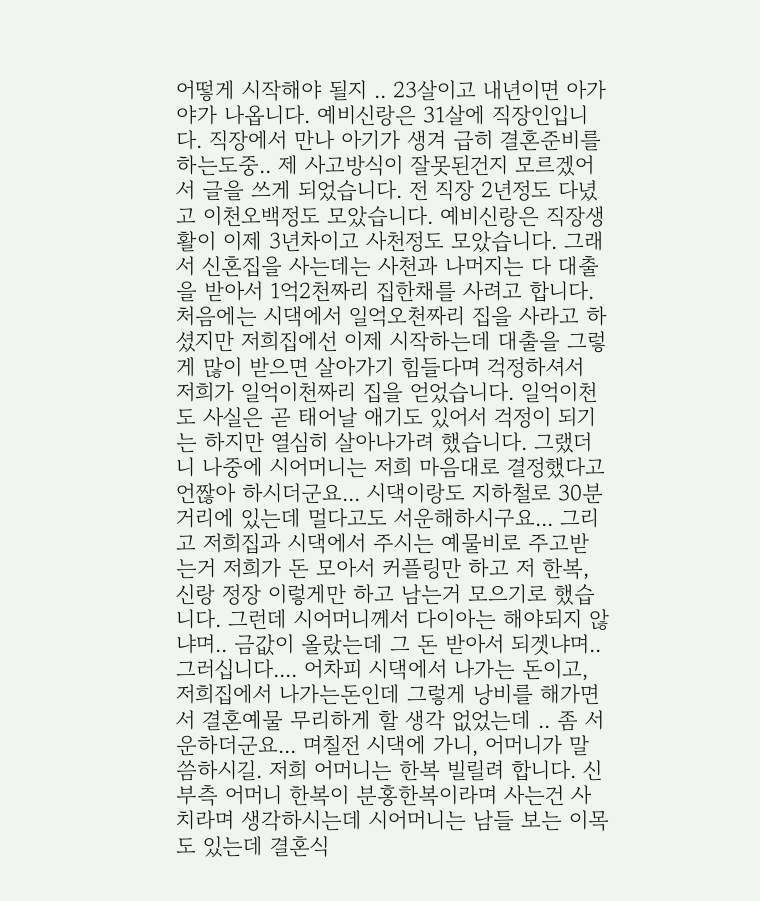어떻게 시작해야 될지 .. 23살이고 내년이면 아가야가 나옵니다. 예비신랑은 31살에 직장인입니다. 직장에서 만나 아기가 생겨 급히 결혼준비를 하는도중.. 제 사고방식이 잘못된건지 모르겠어서 글을 쓰게 되었습니다. 전 직장 2년정도 다녔고 이천오백정도 모았습니다. 예비신랑은 직장생활이 이제 3년차이고 사천정도 모았습니다. 그래서 신혼집을 사는데는 사천과 나머지는 다 대출을 받아서 1억2천짜리 집한채를 사려고 합니다. 처음에는 시댁에서 일억오천짜리 집을 사라고 하셨지만 저희집에선 이제 시작하는데 대출을 그렇게 많이 받으면 살아가기 힘들다며 걱정하셔서 저희가 일억이천짜리 집을 얻었습니다. 일억이천도 사실은 곧 태어날 애기도 있어서 걱정이 되기는 하지만 열심히 살아나가려 했습니다. 그랬더니 나중에 시어머니는 저희 마음대로 결정했다고 언짢아 하시더군요... 시댁이랑도 지하철로 30분거리에 있는데 멀다고도 서운해하시구요... 그리고 저희집과 시댁에서 주시는 예물비로 주고받는거 저희가 돈 모아서 커플링만 하고 저 한복, 신랑 정장 이렇게만 하고 남는거 모으기로 했습니다. 그런데 시어머니께서 다이아는 해야되지 않냐며.. 금값이 올랐는데 그 돈 받아서 되겟냐며.. 그러십니다.... 어차피 시댁에서 나가는 돈이고, 저희집에서 나가는돈인데 그렇게 낭비를 해가면서 결혼예물 무리하게 할 생각 없었는데 .. 좀 서운하더군요... 며칠전 시댁에 가니, 어머니가 말씀하시길. 저희 어머니는 한복 빌릴려 합니다. 신부측 어머니 한복이 분홍한복이라며 사는건 사치라며 생각하시는데 시어머니는 남들 보는 이목도 있는데 결혼식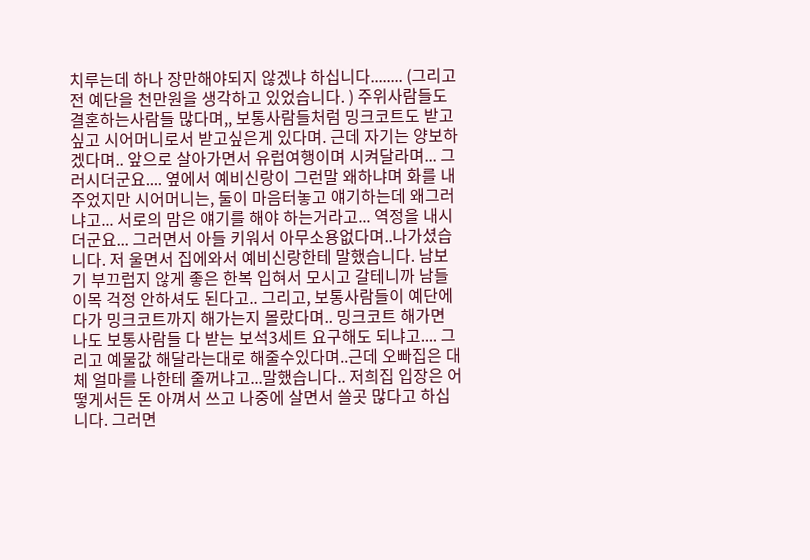치루는데 하나 장만해야되지 않겠냐 하십니다........ (그리고 전 예단을 천만원을 생각하고 있었습니다. ) 주위사람들도 결혼하는사람들 많다며,, 보통사람들처럼 밍크코트도 받고싶고 시어머니로서 받고싶은게 있다며. 근데 자기는 양보하겠다며.. 앞으로 살아가면서 유럽여행이며 시켜달라며... 그러시더군요.... 옆에서 예비신랑이 그런말 왜하냐며 화를 내주었지만 시어머니는, 둘이 마음터놓고 얘기하는데 왜그러냐고... 서로의 맘은 얘기를 해야 하는거라고... 역정을 내시더군요... 그러면서 아들 키워서 아무소용없다며..나가셨습니다. 저 울면서 집에와서 예비신랑한테 말했습니다. 남보기 부끄럽지 않게 좋은 한복 입혀서 모시고 갈테니까 남들이목 걱정 안하셔도 된다고.. 그리고, 보통사람들이 예단에다가 밍크코트까지 해가는지 몰랐다며.. 밍크코트 해가면 나도 보통사람들 다 받는 보석3세트 요구해도 되냐고.... 그리고 예물값 해달라는대로 해줄수있다며..근데 오빠집은 대체 얼마를 나한테 줄꺼냐고...말했습니다.. 저희집 입장은 어떻게서든 돈 아껴서 쓰고 나중에 살면서 쓸곳 많다고 하십니다. 그러면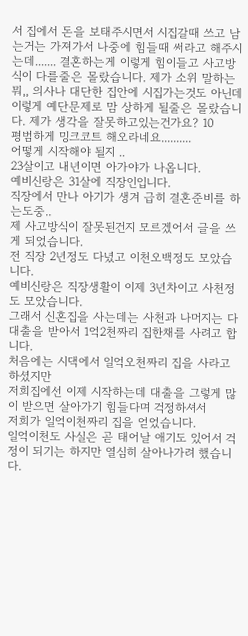서 집에서 돈을 보태주시면서 시집갈때 쓰고 남는거는 가져가서 나중에 힘들때 써라고 해주시는데....... 결혼하는게 이렇게 힘이들고 사고방식이 다를줄은 몰랐습니다. 제가 소위 말하는 뭐,, 의사나 대단한 집안에 시집가는것도 아닌데 이렇게 예단문제로 맘 상하게 될줄은 몰랐습니다. 제가 생각을 잘못하고있는건가요? 10
평범하게 밍크코트 해오라네요..........
어떻게 시작해야 될지 ..
23살이고 내년이면 아가야가 나옵니다.
예비신랑은 31살에 직장인입니다.
직장에서 만나 아기가 생겨 급히 결혼준비를 하는도중..
제 사고방식이 잘못된건지 모르겠어서 글을 쓰게 되었습니다.
전 직장 2년정도 다녔고 이천오백정도 모았습니다.
예비신랑은 직장생활이 이제 3년차이고 사천정도 모았습니다.
그래서 신혼집을 사는데는 사천과 나머지는 다 대출을 받아서 1억2천짜리 집한채를 사려고 합니다.
처음에는 시댁에서 일억오천짜리 집을 사라고 하셨지만
저희집에선 이제 시작하는데 대출을 그렇게 많이 받으면 살아가기 힘들다며 걱정하셔서
저희가 일억이천짜리 집을 얻었습니다.
일억이천도 사실은 곧 태어날 애기도 있어서 걱정이 되기는 하지만 열심히 살아나가려 했습니다.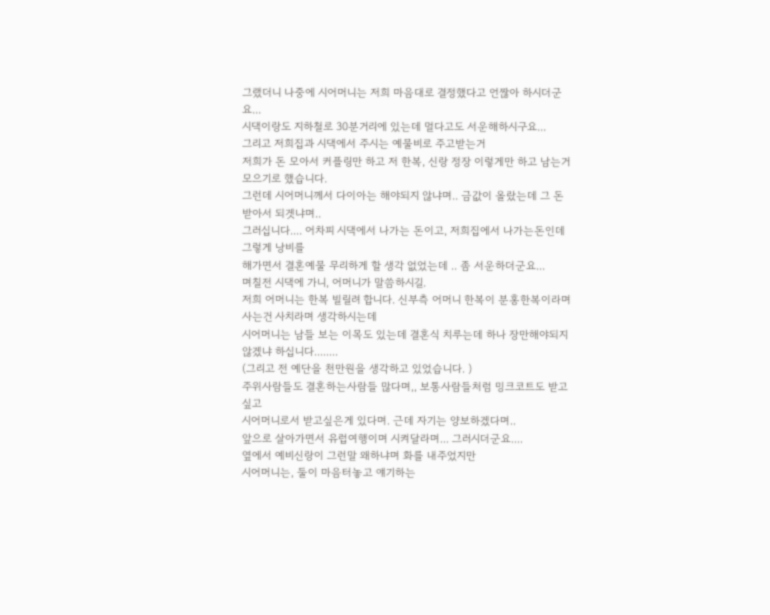그랬더니 나중에 시어머니는 저희 마음대로 결정했다고 언짢아 하시더군요...
시댁이랑도 지하철로 30분거리에 있는데 멀다고도 서운해하시구요...
그리고 저희집과 시댁에서 주시는 예물비로 주고받는거
저희가 돈 모아서 커플링만 하고 저 한복, 신랑 정장 이렇게만 하고 남는거 모으기로 했습니다.
그런데 시어머니께서 다이아는 해야되지 않냐며.. 금값이 올랐는데 그 돈 받아서 되겟냐며..
그러십니다.... 어차피 시댁에서 나가는 돈이고, 저희집에서 나가는돈인데 그렇게 낭비를
해가면서 결혼예물 무리하게 할 생각 없었는데 .. 좀 서운하더군요...
며칠전 시댁에 가니, 어머니가 말씀하시길.
저희 어머니는 한복 빌릴려 합니다. 신부측 어머니 한복이 분홍한복이라며 사는건 사치라며 생각하시는데
시어머니는 남들 보는 이목도 있는데 결혼식 치루는데 하나 장만해야되지 않겠냐 하십니다........
(그리고 전 예단을 천만원을 생각하고 있었습니다. )
주위사람들도 결혼하는사람들 많다며,, 보통사람들처럼 밍크코트도 받고싶고
시어머니로서 받고싶은게 있다며. 근데 자기는 양보하겠다며..
앞으로 살아가면서 유럽여행이며 시켜달라며... 그러시더군요....
옆에서 예비신랑이 그런말 왜하냐며 화를 내주었지만
시어머니는, 둘이 마음터놓고 얘기하는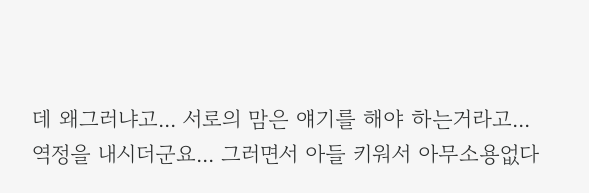데 왜그러냐고... 서로의 맘은 얘기를 해야 하는거라고...
역정을 내시더군요... 그러면서 아들 키워서 아무소용없다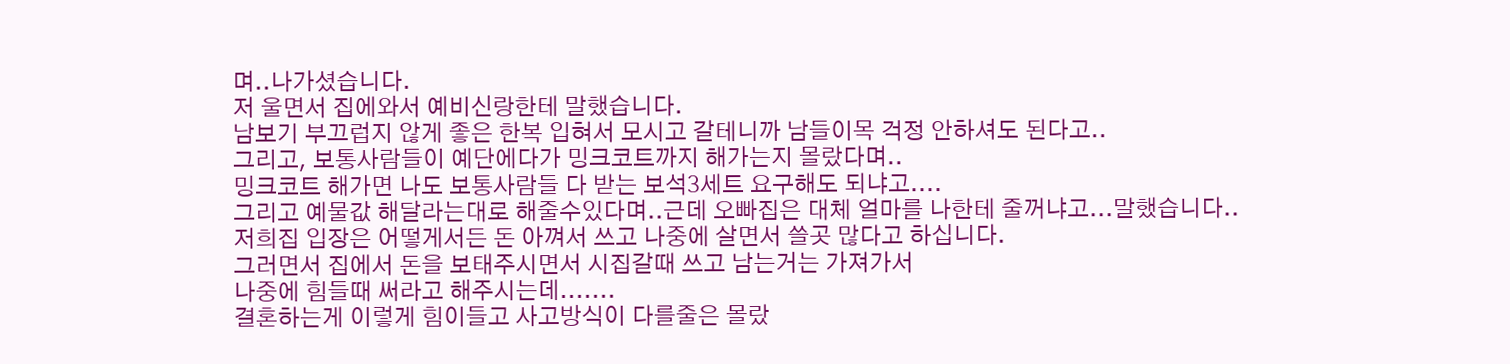며..나가셨습니다.
저 울면서 집에와서 예비신랑한테 말했습니다.
남보기 부끄럽지 않게 좋은 한복 입혀서 모시고 갈테니까 남들이목 걱정 안하셔도 된다고..
그리고, 보통사람들이 예단에다가 밍크코트까지 해가는지 몰랐다며..
밍크코트 해가면 나도 보통사람들 다 받는 보석3세트 요구해도 되냐고....
그리고 예물값 해달라는대로 해줄수있다며..근데 오빠집은 대체 얼마를 나한테 줄꺼냐고...말했습니다..
저희집 입장은 어떻게서든 돈 아껴서 쓰고 나중에 살면서 쓸곳 많다고 하십니다.
그러면서 집에서 돈을 보태주시면서 시집갈때 쓰고 남는거는 가져가서
나중에 힘들때 써라고 해주시는데.......
결혼하는게 이렇게 힘이들고 사고방식이 다를줄은 몰랐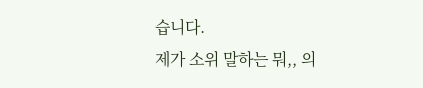습니다.
제가 소위 말하는 뭐,, 의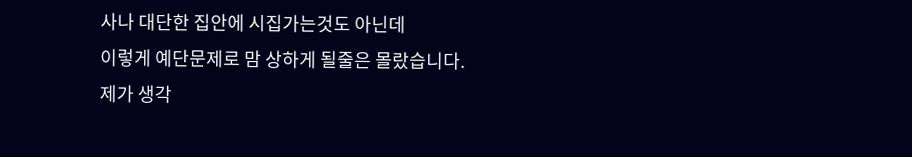사나 대단한 집안에 시집가는것도 아닌데
이렇게 예단문제로 맘 상하게 될줄은 몰랐습니다.
제가 생각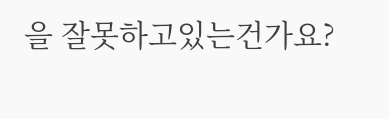을 잘못하고있는건가요?